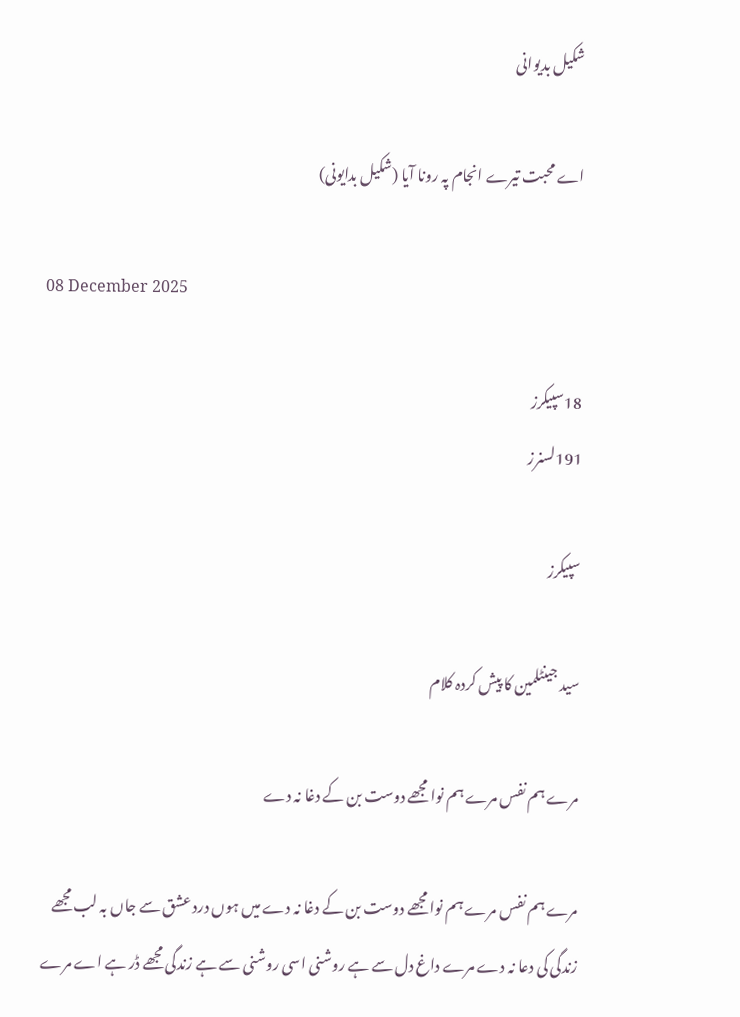شکیل بدیوانی

اے محبت تیرے انجام پہ رونا آیا (شکیل بدایونی)

08 December 2025

18سپیکرز
191لسنرز

سپیکرز

سید جینٹلمین کا پیش کردہ کلام

مرے ہم نفس مرے ہم نوا مجھے دوست بن کے دغا نہ دے

مرے ہم نفس مرے ہم نوا مجھے دوست بن کے دغا نہ دے میں ہوں درد عشق سے جاں بہ لب مجھے زندگی کی دعا نہ دے مرے داغ دل سے ہے روشنی اسی روشنی سے ہے زندگی مجھے ڈر ہے اے مرے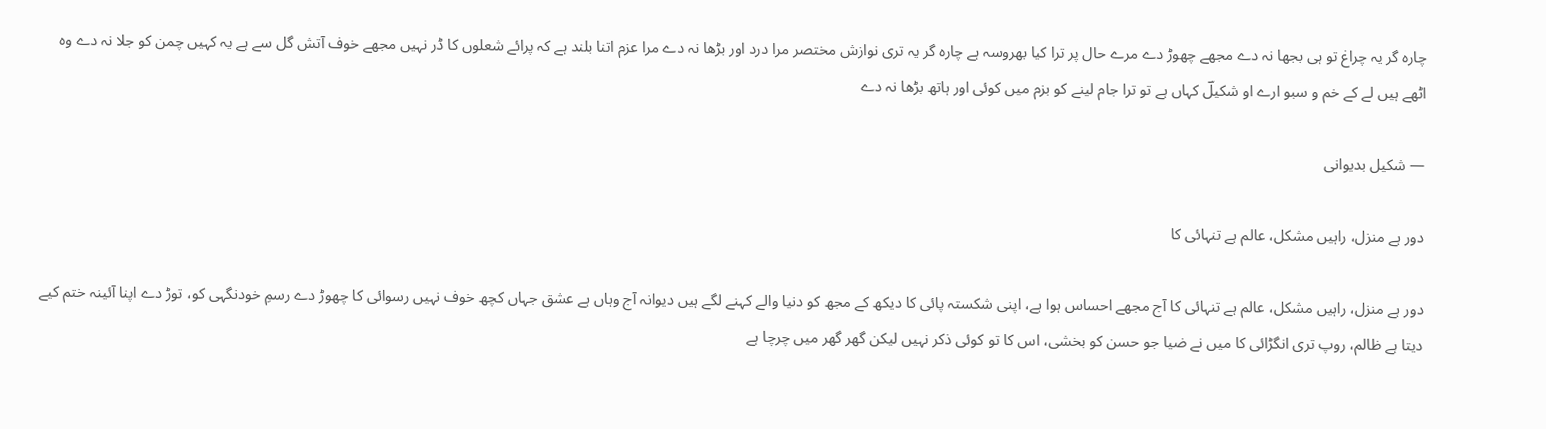چارہ گر یہ چراغ تو ہی بجھا نہ دے مجھے چھوڑ دے مرے حال پر ترا کیا بھروسہ ہے چارہ گر یہ تری نوازش مختصر مرا درد اور بڑھا نہ دے مرا عزم اتنا بلند ہے کہ پرائے شعلوں کا ڈر نہیں مجھے خوف آتش گل سے ہے یہ کہیں چمن کو جلا نہ دے وہ اٹھے ہیں لے کے خم و سبو ارے او شکیلؔ کہاں ہے تو ترا جام لینے کو بزم میں کوئی اور ہاتھ بڑھا نہ دے

— شکیل بدیوانی

دور ہے منزل، راہیں مشکل، عالم ہے تنہائی کا

دور ہے منزل، راہیں مشکل، عالم ہے تنہائی کا آج مجھے احساس ہوا ہے، اپنی شکستہ پائی کا دیکھ کے مجھ کو دنیا والے کہنے لگے ہیں دیوانہ آج وہاں ہے عشق جہاں کچھ خوف نہیں رسوائی کا چھوڑ دے رسمِ خودنگہی کو، توڑ دے اپنا آئینہ ختم کیے دیتا ہے ظالم، روپ تری انگڑائی کا میں نے ضیا جو حسن کو بخشی، اس کا تو کوئی ذکر نہیں لیکن گھر گھر میں چرچا ہے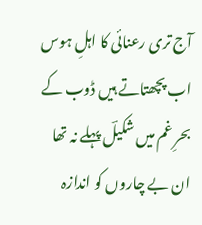آج تری رعنائی کا اہلِ ہوس اب پچھتاتے ہیں ڈوب کے بحرِ غم میں شکیلؔ پہلے نہ تھا ان بے چاروں کو اندازہ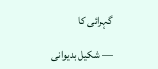گہرائی کا

— شکیل بدیوانی